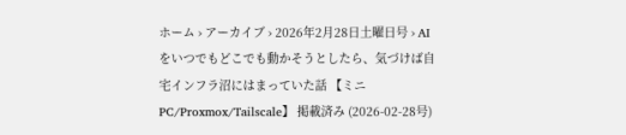ホーム › アーカイブ › 2026年2月28日土曜日号 › AIをいつでもどこでも動かそうとしたら、気づけば自宅インフラ沼にはまっていた話 【ミニPC/Proxmox/Tailscale】 掲載済み (2026-02-28号)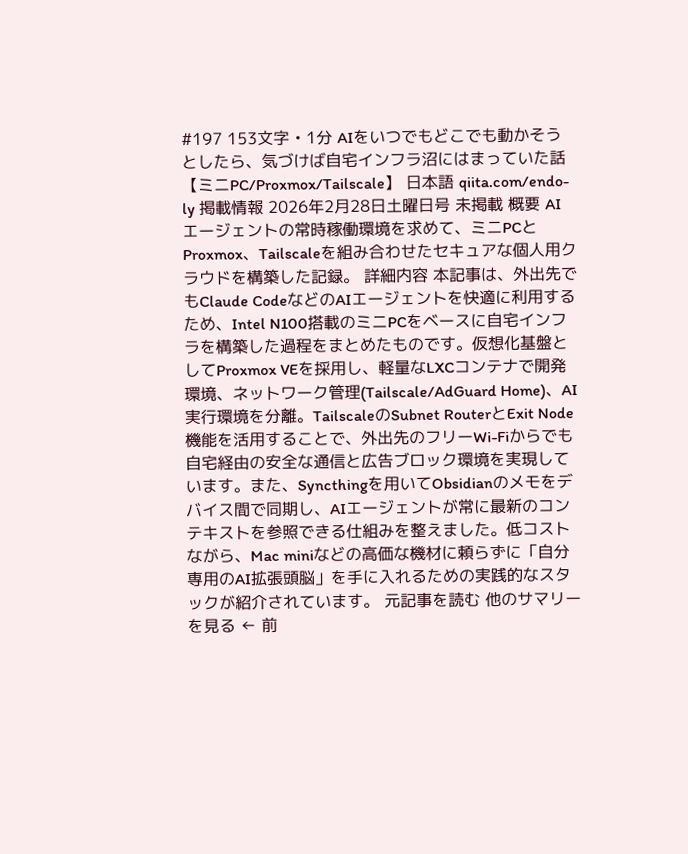#197 153文字 • 1分 AIをいつでもどこでも動かそうとしたら、気づけば自宅インフラ沼にはまっていた話 【ミニPC/Proxmox/Tailscale】 日本語 qiita.com/endo-ly 掲載情報 2026年2月28日土曜日号 未掲載 概要 AIエージェントの常時稼働環境を求めて、ミニPCとProxmox、Tailscaleを組み合わせたセキュアな個人用クラウドを構築した記録。 詳細内容 本記事は、外出先でもClaude CodeなどのAIエージェントを快適に利用するため、Intel N100搭載のミニPCをベースに自宅インフラを構築した過程をまとめたものです。仮想化基盤としてProxmox VEを採用し、軽量なLXCコンテナで開発環境、ネットワーク管理(Tailscale/AdGuard Home)、AI実行環境を分離。TailscaleのSubnet RouterとExit Node機能を活用することで、外出先のフリーWi-Fiからでも自宅経由の安全な通信と広告ブロック環境を実現しています。また、Syncthingを用いてObsidianのメモをデバイス間で同期し、AIエージェントが常に最新のコンテキストを参照できる仕組みを整えました。低コストながら、Mac miniなどの高価な機材に頼らずに「自分専用のAI拡張頭脳」を手に入れるための実践的なスタックが紹介されています。 元記事を読む 他のサマリーを見る ← 前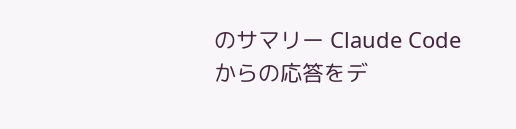のサマリー Claude Codeからの応答をデ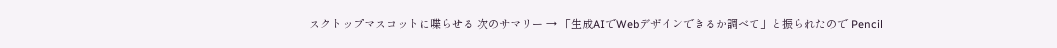スクトップマスコットに喋らせる 次のサマリー → 「生成AIでWebデザインできるか調べて」と振られたので Pencil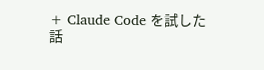+ Claude Code を試した話